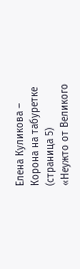Елена Куликова – Корона на табуретке (страница 5)
«Неужто от Великого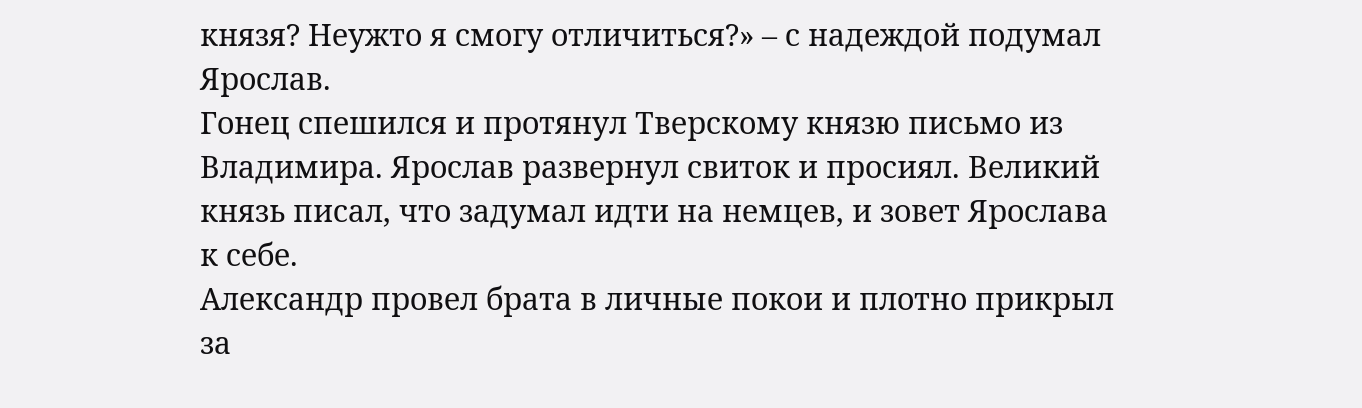князя? Неужто я смогу отличиться?» – с надеждой подумал Ярослав.
Гонец спешился и протянул Тверскому князю письмо из Владимира. Ярослав развернул свиток и просиял. Великий князь писал, что задумал идти на немцев, и зовет Ярослава к себе.
Александр провел брата в личные покои и плотно прикрыл за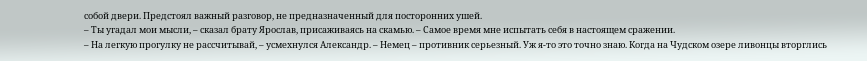собой двери. Предстоял важный разговор, не предназначенный для посторонних ушей.
– Ты угадал мои мысли, – сказал брату Ярослав, присаживаясь на скамью. – Самое время мне испытать себя в настоящем сражении.
– На легкую прогулку не рассчитывай, – усмехнулся Александр. – Немец – противник серьезный. Уж я-то это точно знаю. Когда на Чудском озере ливонцы вторглись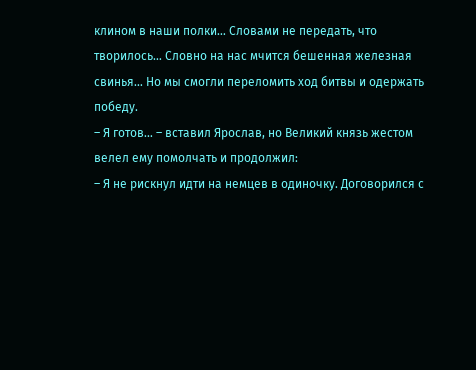клином в наши полки… Словами не передать, что творилось… Словно на нас мчится бешенная железная свинья… Но мы смогли переломить ход битвы и одержать победу.
– Я готов… – вставил Ярослав, но Великий князь жестом велел ему помолчать и продолжил:
– Я не рискнул идти на немцев в одиночку. Договорился с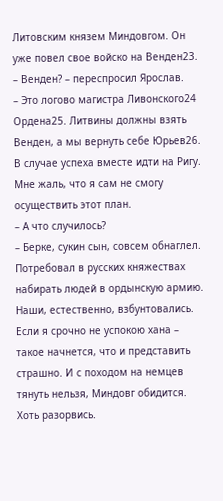Литовским князем Миндовгом. Он уже повел свое войско на Венден23.
– Венден? – переспросил Ярослав.
– Это логово магистра Ливонского24 Ордена25. Литвины должны взять Венден, а мы вернуть себе Юрьев26. В случае успеха вместе идти на Ригу. Мне жаль, что я сам не смогу осуществить этот план.
– А что случилось?
– Берке, сукин сын, совсем обнаглел. Потребовал в русских княжествах набирать людей в ордынскую армию. Наши, естественно, взбунтовались. Если я срочно не успокою хана – такое начнется, что и представить страшно. И с походом на немцев тянуть нельзя, Миндовг обидится. Хоть разорвись.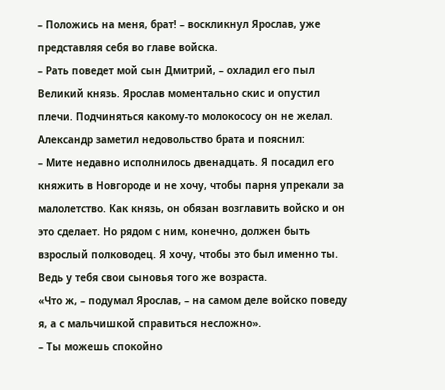– Положись на меня, брат! – воскликнул Ярослав, уже представляя себя во главе войска.
– Рать поведет мой сын Дмитрий, – охладил его пыл Великий князь. Ярослав моментально скис и опустил плечи. Подчиняться какому-то молокососу он не желал.
Александр заметил недовольство брата и пояснил:
– Мите недавно исполнилось двенадцать. Я посадил его княжить в Новгороде и не хочу, чтобы парня упрекали за малолетство. Как князь, он обязан возглавить войско и он это сделает. Но рядом с ним, конечно, должен быть взрослый полководец. Я хочу, чтобы это был именно ты. Ведь у тебя свои сыновья того же возраста.
«Что ж, – подумал Ярослав, – на самом деле войско поведу я, а с мальчишкой справиться несложно».
– Ты можешь спокойно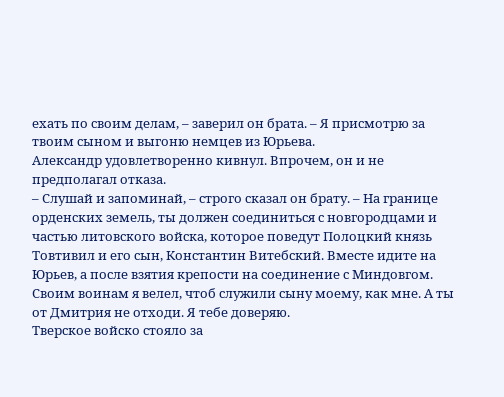ехать по своим делам, – заверил он брата. – Я присмотрю за твоим сыном и выгоню немцев из Юрьева.
Александр удовлетворенно кивнул. Впрочем, он и не предполагал отказа.
– Слушай и запоминай, – строго сказал он брату. – На границе орденских земель, ты должен соединиться с новгородцами и частью литовского войска, которое поведут Полоцкий князь Товтивил и его сын, Константин Витебский. Вместе идите на Юрьев, а после взятия крепости на соединение с Миндовгом. Своим воинам я велел, чтоб служили сыну моему, как мне. А ты от Дмитрия не отходи. Я тебе доверяю.
Тверское войско стояло за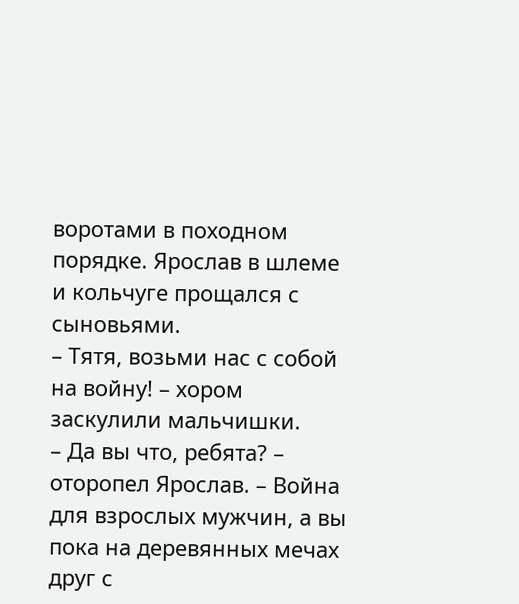воротами в походном порядке. Ярослав в шлеме и кольчуге прощался с сыновьями.
– Тятя, возьми нас с собой на войну! – хором заскулили мальчишки.
– Да вы что, ребята? – оторопел Ярослав. – Война для взрослых мужчин, а вы пока на деревянных мечах друг с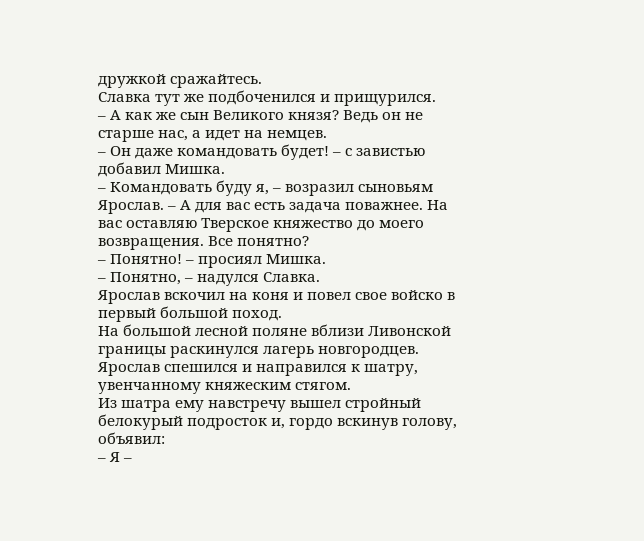дружкой сражайтесь.
Славка тут же подбоченился и прищурился.
– А как же сын Великого князя? Ведь он не старше нас, а идет на немцев.
– Он даже командовать будет! – с завистью добавил Мишка.
– Командовать буду я, – возразил сыновьям Ярослав. – А для вас есть задача поважнее. На вас оставляю Тверское княжество до моего возвращения. Все понятно?
– Понятно! – просиял Мишка.
– Понятно, – надулся Славка.
Ярослав вскочил на коня и повел свое войско в первый большой поход.
На большой лесной поляне вблизи Ливонской границы раскинулся лагерь новгородцев. Ярослав спешился и направился к шатру, увенчанному княжеским стягом.
Из шатра ему навстречу вышел стройный белокурый подросток и, гордо вскинув голову, объявил:
– Я –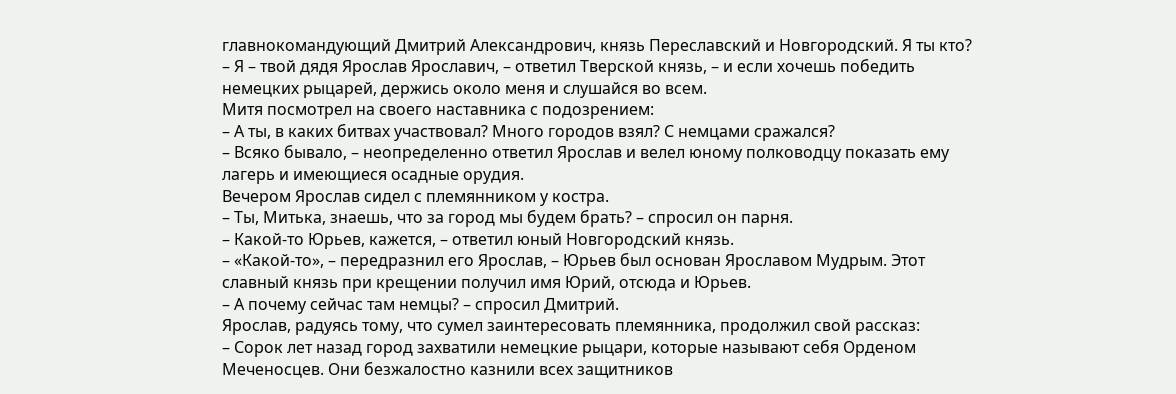главнокомандующий Дмитрий Александрович, князь Переславский и Новгородский. Я ты кто?
– Я – твой дядя Ярослав Ярославич, – ответил Тверской князь, – и если хочешь победить немецких рыцарей, держись около меня и слушайся во всем.
Митя посмотрел на своего наставника с подозрением:
– А ты, в каких битвах участвовал? Много городов взял? С немцами сражался?
– Всяко бывало, – неопределенно ответил Ярослав и велел юному полководцу показать ему лагерь и имеющиеся осадные орудия.
Вечером Ярослав сидел с племянником у костра.
– Ты, Митька, знаешь, что за город мы будем брать? – спросил он парня.
– Какой-то Юрьев, кажется, – ответил юный Новгородский князь.
– «Какой-то», – передразнил его Ярослав, – Юрьев был основан Ярославом Мудрым. Этот славный князь при крещении получил имя Юрий, отсюда и Юрьев.
– А почему сейчас там немцы? – спросил Дмитрий.
Ярослав, радуясь тому, что сумел заинтересовать племянника, продолжил свой рассказ:
– Сорок лет назад город захватили немецкие рыцари, которые называют себя Орденом Меченосцев. Они безжалостно казнили всех защитников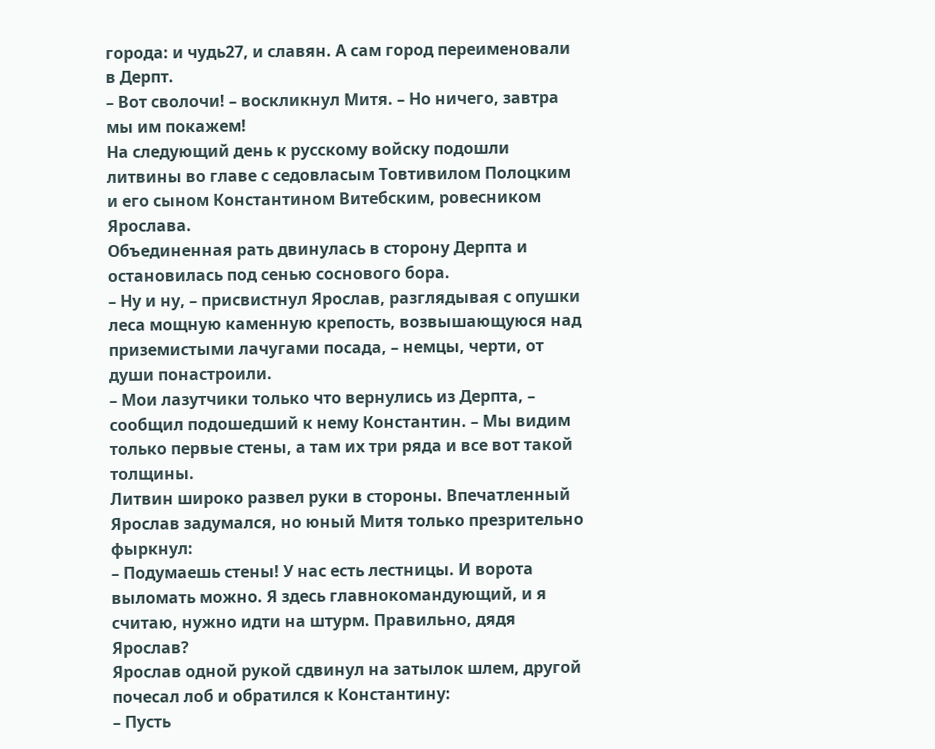города: и чудь27, и славян. А сам город переименовали в Дерпт.
– Вот сволочи! – воскликнул Митя. – Но ничего, завтра мы им покажем!
На следующий день к русскому войску подошли литвины во главе с седовласым Товтивилом Полоцким и его сыном Константином Витебским, ровесником Ярослава.
Объединенная рать двинулась в сторону Дерпта и остановилась под сенью соснового бора.
– Ну и ну, – присвистнул Ярослав, разглядывая с опушки леса мощную каменную крепость, возвышающуюся над приземистыми лачугами посада, – немцы, черти, от души понастроили.
– Мои лазутчики только что вернулись из Дерпта, – сообщил подошедший к нему Константин. – Мы видим только первые стены, а там их три ряда и все вот такой толщины.
Литвин широко развел руки в стороны. Впечатленный Ярослав задумался, но юный Митя только презрительно фыркнул:
– Подумаешь стены! У нас есть лестницы. И ворота выломать можно. Я здесь главнокомандующий, и я считаю, нужно идти на штурм. Правильно, дядя Ярослав?
Ярослав одной рукой сдвинул на затылок шлем, другой почесал лоб и обратился к Константину:
– Пусть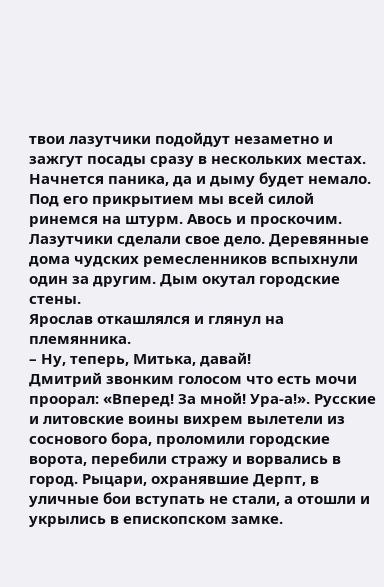твои лазутчики подойдут незаметно и зажгут посады сразу в нескольких местах. Начнется паника, да и дыму будет немало. Под его прикрытием мы всей силой ринемся на штурм. Авось и проскочим.
Лазутчики сделали свое дело. Деревянные дома чудских ремесленников вспыхнули один за другим. Дым окутал городские стены.
Ярослав откашлялся и глянул на племянника.
– Ну, теперь, Митька, давай!
Дмитрий звонким голосом что есть мочи проорал: «Вперед! За мной! Ура-а!». Русские и литовские воины вихрем вылетели из соснового бора, проломили городские ворота, перебили стражу и ворвались в город. Рыцари, охранявшие Дерпт, в уличные бои вступать не стали, а отошли и укрылись в епископском замке.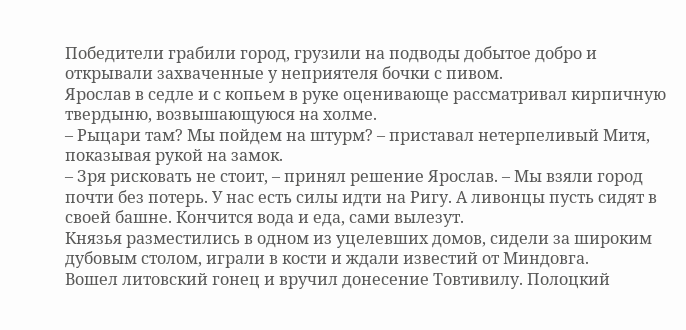Победители грабили город, грузили на подводы добытое добро и открывали захваченные у неприятеля бочки с пивом.
Ярослав в седле и с копьем в руке оценивающе рассматривал кирпичную твердыню, возвышающуюся на холме.
– Рыцари там? Мы пойдем на штурм? – приставал нетерпеливый Митя, показывая рукой на замок.
– Зря рисковать не стоит, – принял решение Ярослав. – Мы взяли город почти без потерь. У нас есть силы идти на Ригу. А ливонцы пусть сидят в своей башне. Кончится вода и еда, сами вылезут.
Князья разместились в одном из уцелевших домов, сидели за широким дубовым столом, играли в кости и ждали известий от Миндовга.
Вошел литовский гонец и вручил донесение Товтивилу. Полоцкий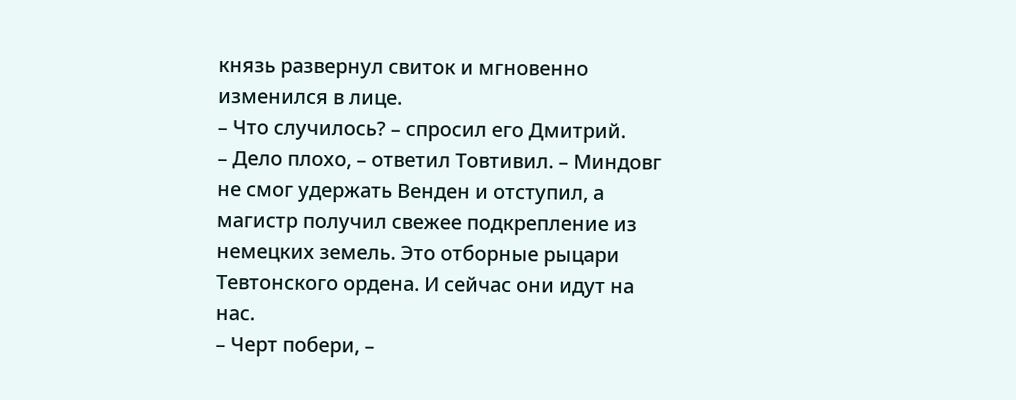князь развернул свиток и мгновенно изменился в лице.
– Что случилось? – спросил его Дмитрий.
– Дело плохо, – ответил Товтивил. – Миндовг не смог удержать Венден и отступил, а магистр получил свежее подкрепление из немецких земель. Это отборные рыцари Тевтонского ордена. И сейчас они идут на нас.
– Черт побери, –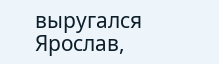выругался Ярослав,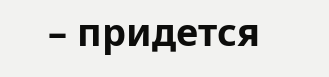– придется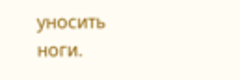уносить ноги.